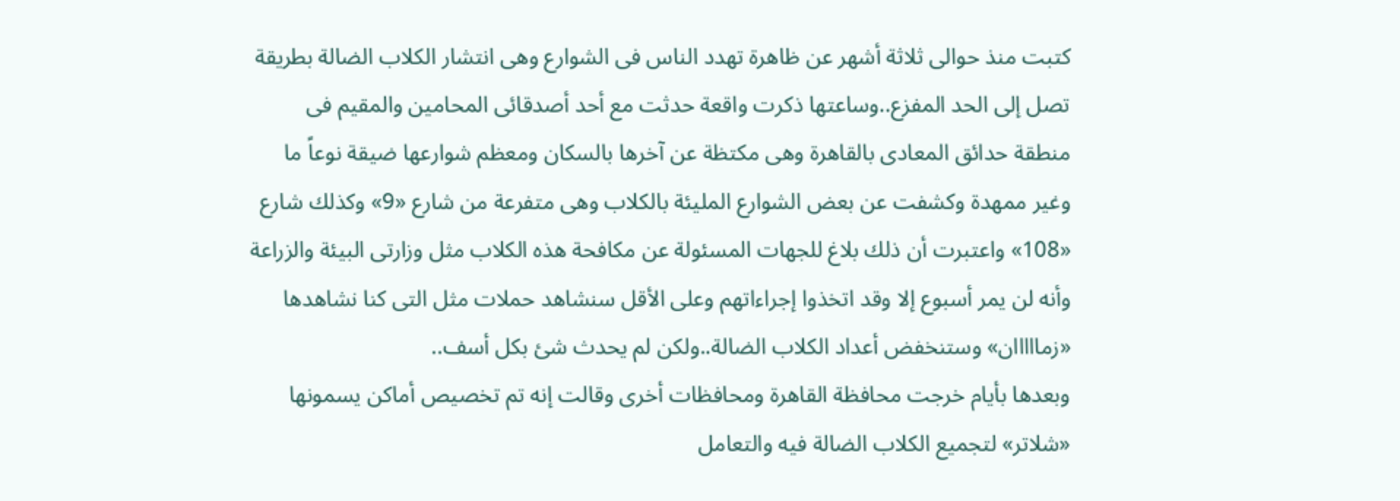كتبت منذ حوالى ثلاثة أشهر عن ظاهرة تهدد الناس فى الشوارع وهى انتشار الكلاب الضالة بطريقة تصل إلى الحد المفزع..وساعتها ذكرت واقعة حدثت مع أحد أصدقائى المحامين والمقيم فى منطقة حدائق المعادى بالقاهرة وهى مكتظة عن آخرها بالسكان ومعظم شوارعها ضيقة نوعاً ما وغير ممهدة وكشفت عن بعض الشوارع المليئة بالكلاب وهى متفرعة من شارع «9» وكذلك شارع «108» واعتبرت أن ذلك بلاغ للجهات المسئولة عن مكافحة هذه الكلاب مثل وزارتى البيئة والزراعة وأنه لن يمر أسبوع إلا وقد اتخذوا إجراءاتهم وعلى الأقل سنشاهد حملات مثل التى كنا نشاهدها «زمااااان» وستنخفض أعداد الكلاب الضالة..ولكن لم يحدث شئ بكل أسف..
وبعدها بأيام خرجت محافظة القاهرة ومحافظات أخرى وقالت إنه تم تخصيص أماكن يسمونها «شلاتر» لتجميع الكلاب الضالة فيه والتعامل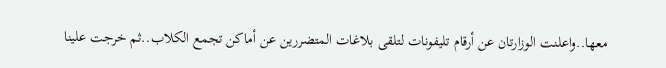معها..واعلنت الوزارتان عن أرقام تليفونات لتلقى بلاغات المتضررين عن أماكن تجمع الكلاب..ثم خرجت علينا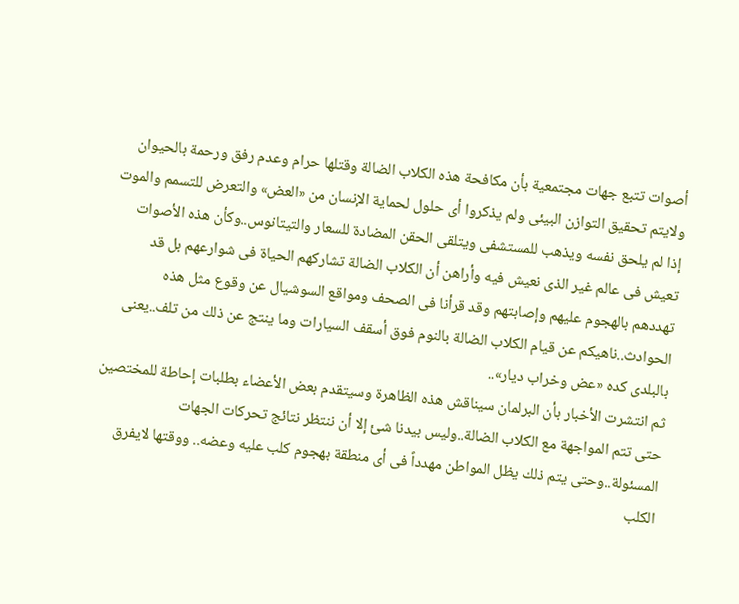أصوات تتبع جهات مجتمعية بأن مكافحة هذه الكلاب الضالة وقتلها حرام وعدم رفق ورحمة بالحيوان ولايتم تحقيق التوازن البيئى ولم يذكروا أى حلول لحماية الإنسان من «العض» والتعرض للتسمم والموت إذا لم يلحق نفسه ويذهب للمستشفى ويتلقى الحقن المضادة للسعار والتيتانوس..وكأن هذه الأصوات تعيش فى عالم غير الذى نعيش فيه وأراهن أن الكلاب الضالة تشاركهم الحياة فى شوارعهم بل قد تهددهم بالهجوم عليهم وإصابتهم وقد قرأنا فى الصحف ومواقع السوشيال عن وقوع مثل هذه الحوادث..ناهيكم عن قيام الكلاب الضالة بالنوم فوق أسقف السيارات وما ينتج عن ذلك من تلف..يعنى بالبلدى كده «عض وخراب ديار»..
ثم انتشرت الأخبار بأن البرلمان سيناقش هذه الظاهرة وسيتقدم بعض الأعضاء بطلبات إحاطة للمختصين حتى تتم المواجهة مع الكلاب الضالة..وليس بيدنا شئ إلا أن ننتظر نتائج تحركات الجهات المسئولة..وحتى يتم ذلك يظل المواطن مهدداً فى أى منطقة بهجوم كلب عليه وعضه.. ووقتها لايفرق الكلب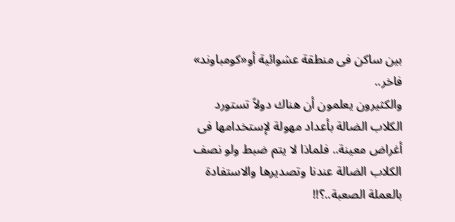بين ساكن فى منطقة عشوائية أو«كومباوند» فاخر..
والكثيرون يعلمون أن هناك دولاً تستورد الكلاب الضالة بأعداد مهولة لإستخدامها فى أغراض معينة.. فلماذا لا يتم ضبط ولو نصف الكلاب الضالة عندنا وتصديرها والاستفادة بالعملة الصعبة..؟!!